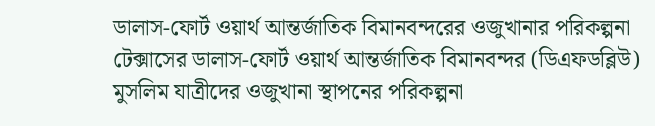ডালাস-ফোর্ট ওয়ার্থ আন্তর্জাতিক বিমানবন্দরের ওজুখানার পরিকল্পনা
টেক্সাসের ডালাস-ফোর্ট ওয়ার্থ আন্তর্জাতিক বিমানবন্দর (ডিএফডব্লিউ) মুসলিম যাত্রীদের ওজুখানা স্থাপনের পরিকল্পনা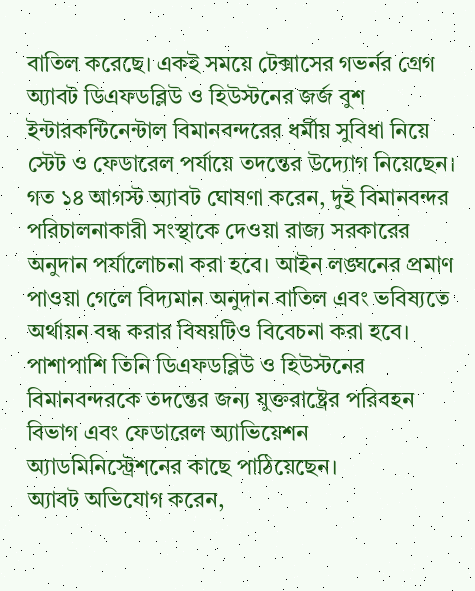বাতিল করেছে। একই সময়ে টেক্সাসের গভর্নর গ্রেগ অ্যাবট ডিএফডব্লিউ ও হিউস্টনের জর্জ বুশ ইন্টারকন্টিনেন্টাল বিমানবন্দরের ধর্মীয় সুবিধা নিয়ে স্টেট ও ফেডারেল পর্যায়ে তদন্তের উদ্যোগ নিয়েছেন।
গত ১৪ আগস্ট অ্যাবট ঘোষণা করেন, দুই বিমানবন্দর পরিচালনাকারী সংস্থাকে দেওয়া রাজ্য সরকারের অনুদান পর্যালোচনা করা হবে। আইন লঙ্ঘনের প্রমাণ পাওয়া গেলে বিদ্যমান অনুদান বাতিল এবং ভবিষ্যতে অর্থায়ন বন্ধ করার বিষয়টিও বিবেচনা করা হবে। পাশাপাশি তিনি ডিএফডব্লিউ ও হিউস্টনের বিমানবন্দরকে তদন্তের জন্য যুক্তরাষ্ট্রের পরিবহন বিভাগ এবং ফেডারেল অ্যাভিয়েশন অ্যাডমিনিস্ট্রেশনের কাছে পাঠিয়েছেন।
অ্যাবট অভিযোগ করেন,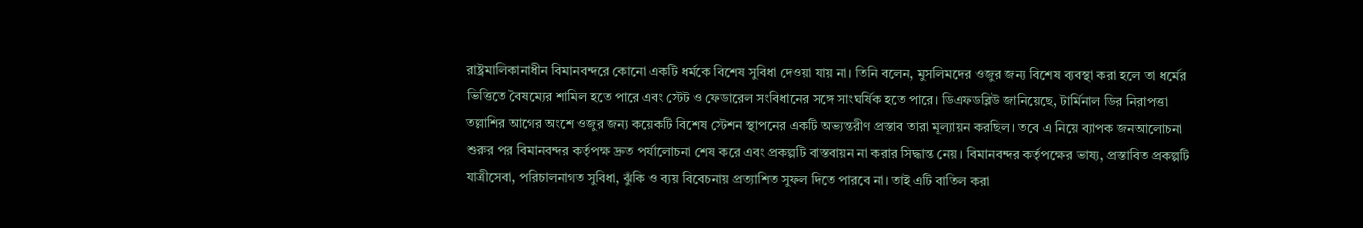রাষ্ট্রমালিকানাধীন বিমানবন্দরে কোনো একটি ধর্মকে বিশেষ সুবিধা দেওয়া যায় না। তিনি বলেন, মুসলিমদের ওজুর জন্য বিশেষ ব্যবস্থা করা হলে তা ধর্মের ভিত্তিতে বৈষম্যের শামিল হতে পারে এবং স্টেট ও ফেডারেল সংবিধানের সঙ্গে সাংঘর্ষিক হতে পারে। ডিএফডব্লিউ জানিয়েছে, টার্মিনাল ডির নিরাপত্তা তল্লাশির আগের অংশে ওজুর জন্য কয়েকটি বিশেষ স্টেশন স্থাপনের একটি অভ্যন্তরীণ প্রস্তাব তারা মূল্যায়ন করছিল। তবে এ নিয়ে ব্যাপক জনআলোচনা শুরুর পর বিমানবন্দর কর্তৃপক্ষ দ্রুত পর্যালোচনা শেষ করে এবং প্রকল্পটি বাস্তবায়ন না করার সিদ্ধান্ত নেয়। বিমানবন্দর কর্তৃপক্ষের ভাষ্য, প্রস্তাবিত প্রকল্পটি যাত্রীসেবা, পরিচালনাগত সুবিধা, ঝুঁকি ও ব্যয় বিবেচনায় প্রত্যাশিত সুফল দিতে পারবে না। তাই এটি বাতিল করা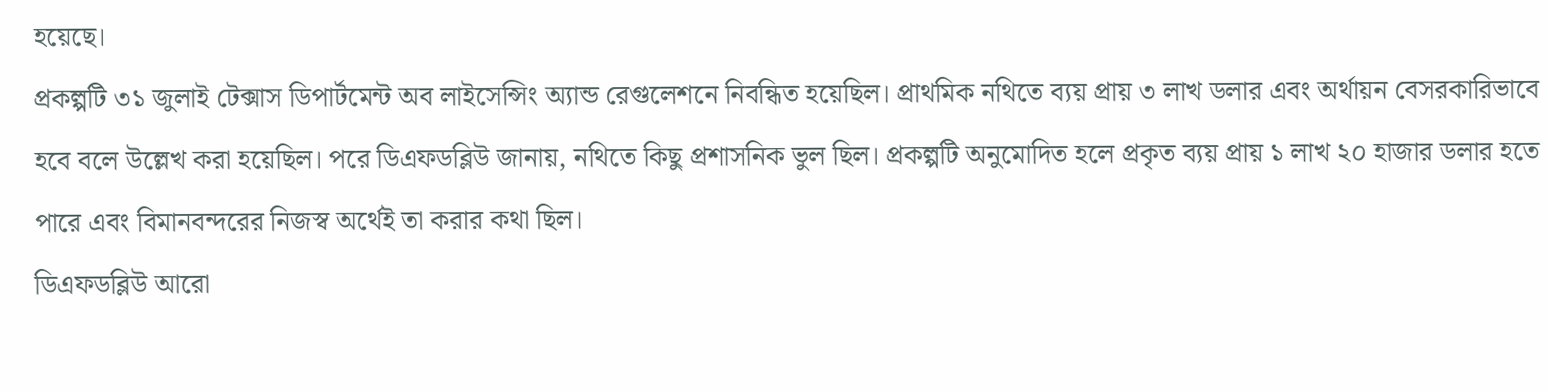হয়েছে।
প্রকল্পটি ৩১ জুলাই টেক্সাস ডিপার্টমেন্ট অব লাইসেন্সিং অ্যান্ড রেগুলেশনে নিবন্ধিত হয়েছিল। প্রাথমিক নথিতে ব্যয় প্রায় ৩ লাখ ডলার এবং অর্থায়ন বেসরকারিভাবে হবে বলে উল্লেখ করা হয়েছিল। পরে ডিএফডব্লিউ জানায়, নথিতে কিছু প্রশাসনিক ভুল ছিল। প্রকল্পটি অনুমোদিত হলে প্রকৃত ব্যয় প্রায় ১ লাখ ২০ হাজার ডলার হতে পারে এবং বিমানবন্দরের নিজস্ব অর্থেই তা করার কথা ছিল।
ডিএফডব্লিউ আরো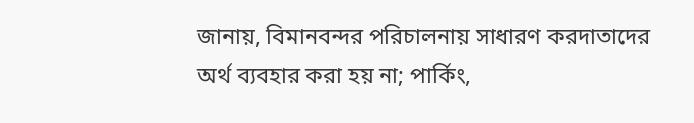জানায়, বিমানবন্দর পরিচালনায় সাধারণ করদাতাদের অর্থ ব্যবহার করা হয় না; পার্কিং,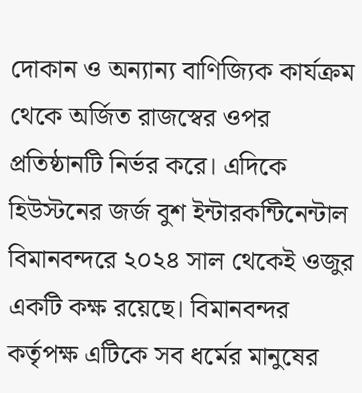দোকান ও অন্যান্য বাণিজ্যিক কার্যক্রম থেকে অর্জিত রাজস্বের ওপর প্রতিষ্ঠানটি নির্ভর করে। এদিকে হিউস্টনের জর্জ বুশ ইন্টারকন্টিনেন্টাল বিমানবন্দরে ২০২৪ সাল থেকেই ওজুর একটি কক্ষ রয়েছে। বিমানবন্দর কর্তৃপক্ষ এটিকে সব ধর্মের মানুষের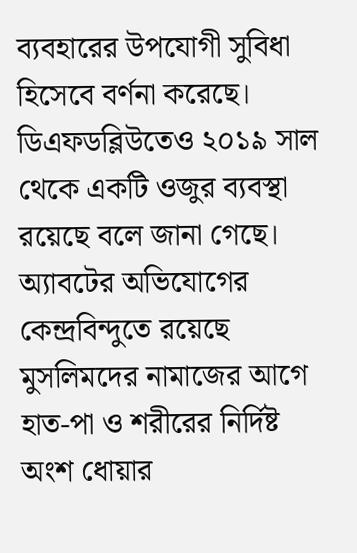ব্যবহারের উপযোগী সুবিধা হিসেবে বর্ণনা করেছে। ডিএফডব্লিউতেও ২০১৯ সাল থেকে একটি ওজুর ব্যবস্থা রয়েছে বলে জানা গেছে।
অ্যাবটের অভিযোগের কেন্দ্রবিন্দুতে রয়েছে মুসলিমদের নামাজের আগে হাত-পা ও শরীরের নির্দিষ্ট অংশ ধোয়ার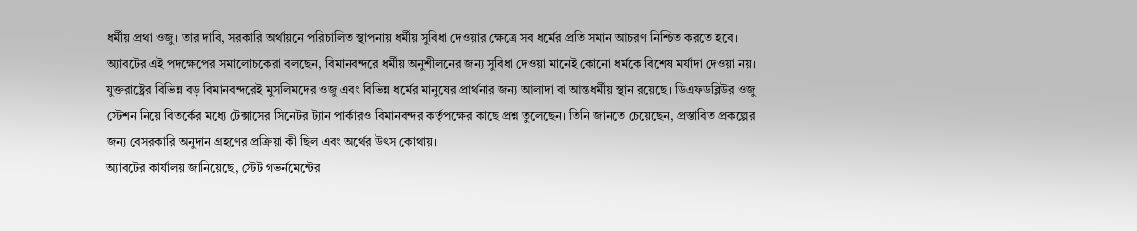ধর্মীয় প্রথা ওজু। তার দাবি, সরকারি অর্থায়নে পরিচালিত স্থাপনায় ধর্মীয় সুবিধা দেওয়ার ক্ষেত্রে সব ধর্মের প্রতি সমান আচরণ নিশ্চিত করতে হবে।
অ্যাবটের এই পদক্ষেপের সমালোচকেরা বলছেন, বিমানবন্দরে ধর্মীয় অনুশীলনের জন্য সুবিধা দেওয়া মানেই কোনো ধর্মকে বিশেষ মর্যাদা দেওয়া নয়। যুক্তরাষ্ট্রের বিভিন্ন বড় বিমানবন্দরেই মুসলিমদের ওজু এবং বিভিন্ন ধর্মের মানুষের প্রার্থনার জন্য আলাদা বা আন্তধর্মীয় স্থান রয়েছে। ডিএফডব্লিউর ওজু স্টেশন নিয়ে বিতর্কের মধ্যে টেক্সাসের সিনেটর ট্যান পার্কারও বিমানবন্দর কর্তৃপক্ষের কাছে প্রশ্ন তুলেছেন। তিনি জানতে চেয়েছেন, প্রস্তাবিত প্রকল্পের জন্য বেসরকারি অনুদান গ্রহণের প্রক্রিয়া কী ছিল এবং অর্থের উৎস কোথায়।
অ্যাবটের কার্যালয় জানিয়েছে, স্টেট গভর্নমেন্টের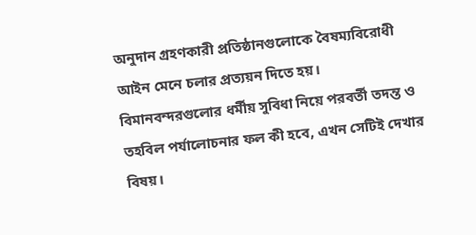অনুদান গ্রহণকারী প্রতিষ্ঠানগুলোকে বৈষম্যবিরোধী আইন মেনে চলার প্রত্যয়ন দিতে হয়। বিমানবন্দরগুলোর ধর্মীয় সুবিধা নিয়ে পরবর্তী তদন্ত ও তহবিল পর্যালোচনার ফল কী হবে, এখন সেটিই দেখার বিষয়।